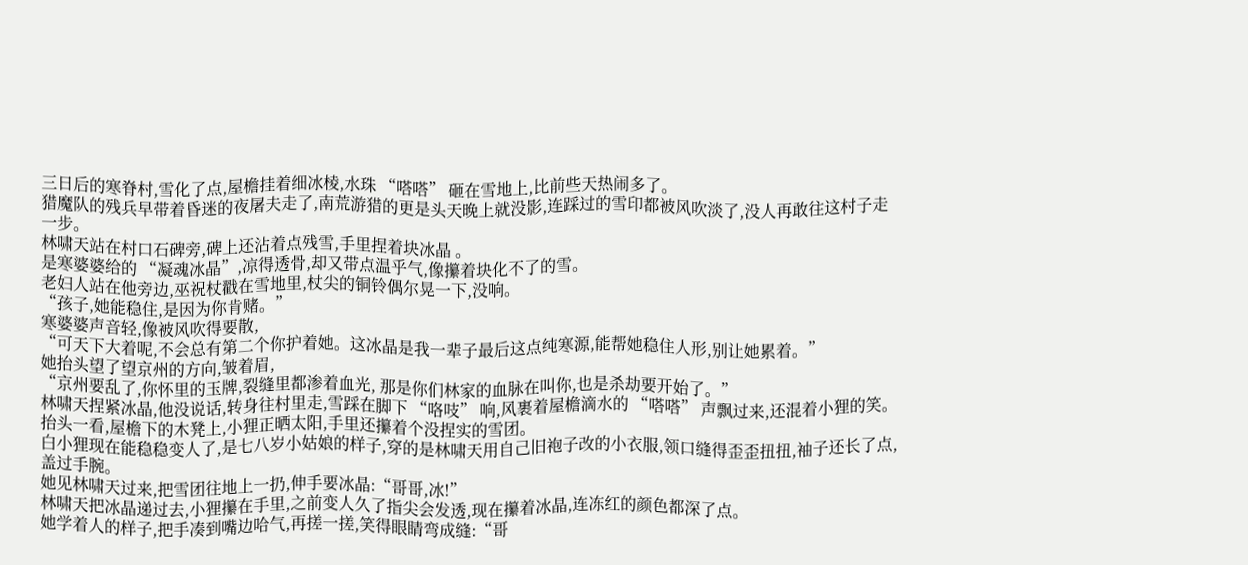三日后的寒脊村,雪化了点,屋檐挂着细冰棱,水珠 “嗒嗒” 砸在雪地上,比前些天热闹多了。
猎魔队的残兵早带着昏迷的夜屠夫走了,南荒游猎的更是头天晚上就没影,连踩过的雪印都被风吹淡了,没人再敢往这村子走一步。
林啸天站在村口石碑旁,碑上还沾着点残雪,手里捏着块冰晶 。
是寒婆婆给的 “凝魂冰晶”,凉得透骨,却又带点温乎气,像攥着块化不了的雪。
老妇人站在他旁边,巫祝杖戳在雪地里,杖尖的铜铃偶尔晃一下,没响。
“孩子,她能稳住,是因为你肯赌。”
寒婆婆声音轻,像被风吹得要散,
“可天下大着呢,不会总有第二个你护着她。这冰晶是我一辈子最后这点纯寒源,能帮她稳住人形,别让她累着。”
她抬头望了望京州的方向,皱着眉,
“京州要乱了,你怀里的玉牌,裂缝里都渗着血光, 那是你们林家的血脉在叫你,也是杀劫要开始了。”
林啸天捏紧冰晶,他没说话,转身往村里走,雪踩在脚下 “咯吱” 响,风裹着屋檐滴水的 “嗒嗒” 声飘过来,还混着小狸的笑。
抬头一看,屋檐下的木凳上,小狸正晒太阳,手里还攥着个没捏实的雪团。
白小狸现在能稳稳变人了,是七八岁小姑娘的样子,穿的是林啸天用自己旧袍子改的小衣服,领口缝得歪歪扭扭,袖子还长了点,盖过手腕。
她见林啸天过来,把雪团往地上一扔,伸手要冰晶:“哥哥,冰!”
林啸天把冰晶递过去,小狸攥在手里,之前变人久了指尖会发透,现在攥着冰晶,连冻红的颜色都深了点。
她学着人的样子,把手凑到嘴边哈气,再搓一搓,笑得眼睛弯成缝:“哥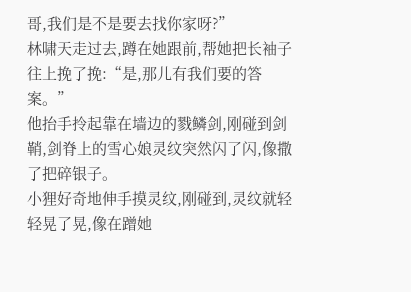哥,我们是不是要去找你家呀?”
林啸天走过去,蹲在她跟前,帮她把长袖子往上挽了挽:“是,那儿有我们要的答案。”
他抬手拎起靠在墙边的戮鳞剑,刚碰到剑鞘,剑脊上的雪心娘灵纹突然闪了闪,像撒了把碎银子。
小狸好奇地伸手摸灵纹,刚碰到,灵纹就轻轻晃了晃,像在蹭她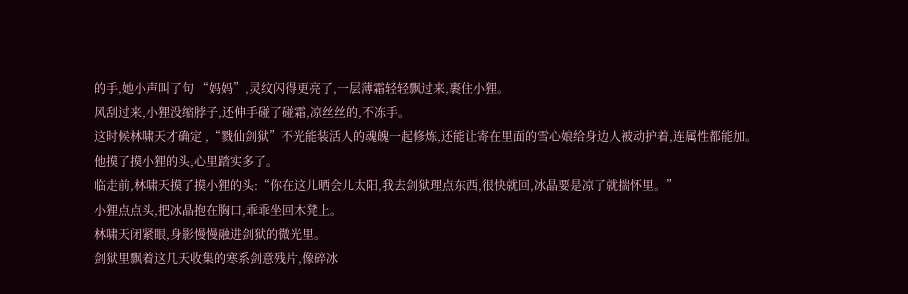的手,她小声叫了句 “妈妈”,灵纹闪得更亮了,一层薄霜轻轻飘过来,裹住小狸。
风刮过来,小狸没缩脖子,还伸手碰了碰霜,凉丝丝的,不冻手。
这时候林啸天才确定 ,“戮仙剑狱”不光能装活人的魂魄一起修炼,还能让寄在里面的雪心娘给身边人被动护着,连属性都能加。
他摸了摸小狸的头,心里踏实多了。
临走前,林啸天摸了摸小狸的头:“你在这儿晒会儿太阳,我去剑狱理点东西,很快就回,冰晶要是凉了就揣怀里。”
小狸点点头,把冰晶抱在胸口,乖乖坐回木凳上。
林啸天闭紧眼,身影慢慢融进剑狱的微光里。
剑狱里飘着这几天收集的寒系剑意残片,像碎冰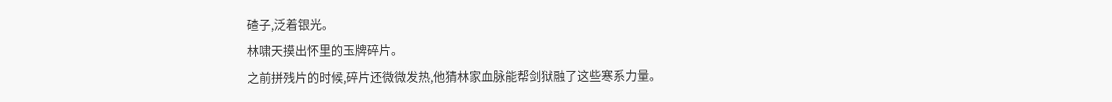碴子,泛着银光。
林啸天摸出怀里的玉牌碎片。
之前拼残片的时候,碎片还微微发热,他猜林家血脉能帮剑狱融了这些寒系力量。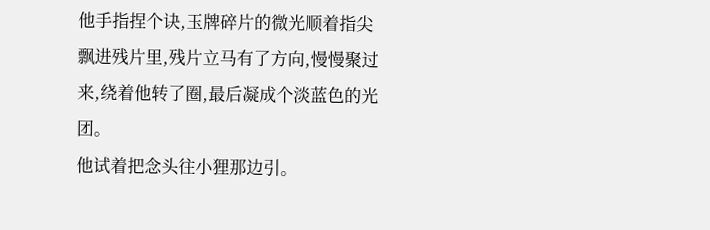他手指捏个诀,玉牌碎片的微光顺着指尖飘进残片里,残片立马有了方向,慢慢聚过来,绕着他转了圈,最后凝成个淡蓝色的光团。
他试着把念头往小狸那边引。